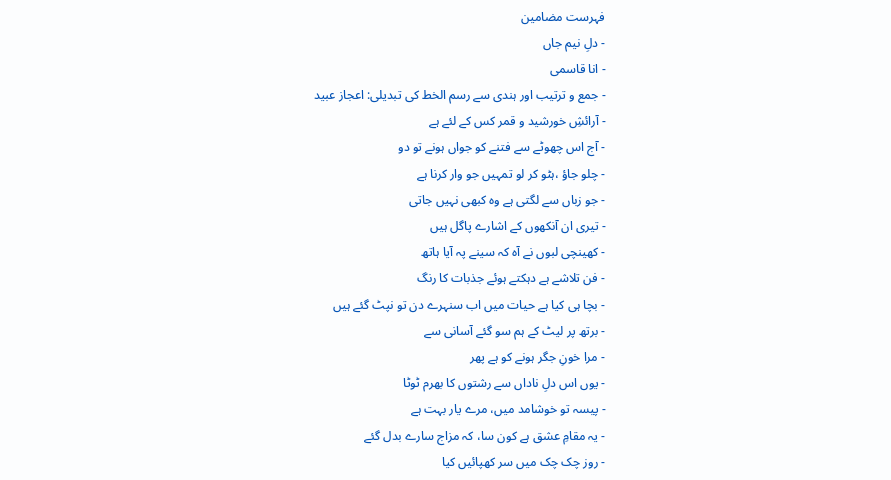فہرست مضامین
- دلِ نیم جاں
- انا قاسمی
- جمع و ترتیب اور ہندی سے رسم الخط کی تبدیلی: اعجاز عبید
- آرائشِ خورشید و قمر کس کے لئے ہے
- آج اس چھوٹے سے فتنے کو جواں ہونے تو دو
- چلو جاؤ ،ہٹو کر لو تمہیں جو وار کرنا ہے
- جو زباں سے لگتی ہے وہ کبھی نہیں جاتی
- تیری ان آنکھوں کے اشارے پاگل ہیں
- کھینچی لبوں نے آہ کہ سینے پہ آیا ہاتھ
- فن تلاشے ہے دہکتے ہوئے جذبات کا رنگ
- بچا ہی کیا ہے حیات میں اب سنہرے دن تو نپٹ گئے ہیں
- برتھ پر لیٹ کے ہم سو گئے آسانی سے
- مرا خونِ جگر ہونے کو ہے پھر
- یوں اس دلِ ناداں سے رشتوں کا بھرم ٹوٹا
- پیسہ تو خوشامد میں، مرے یار بہت ہے
- یہ مقامِ عشق ہے کون سا، کہ مزاج سارے بدل گئے
- روز چک چک میں سر کھپائیں کیا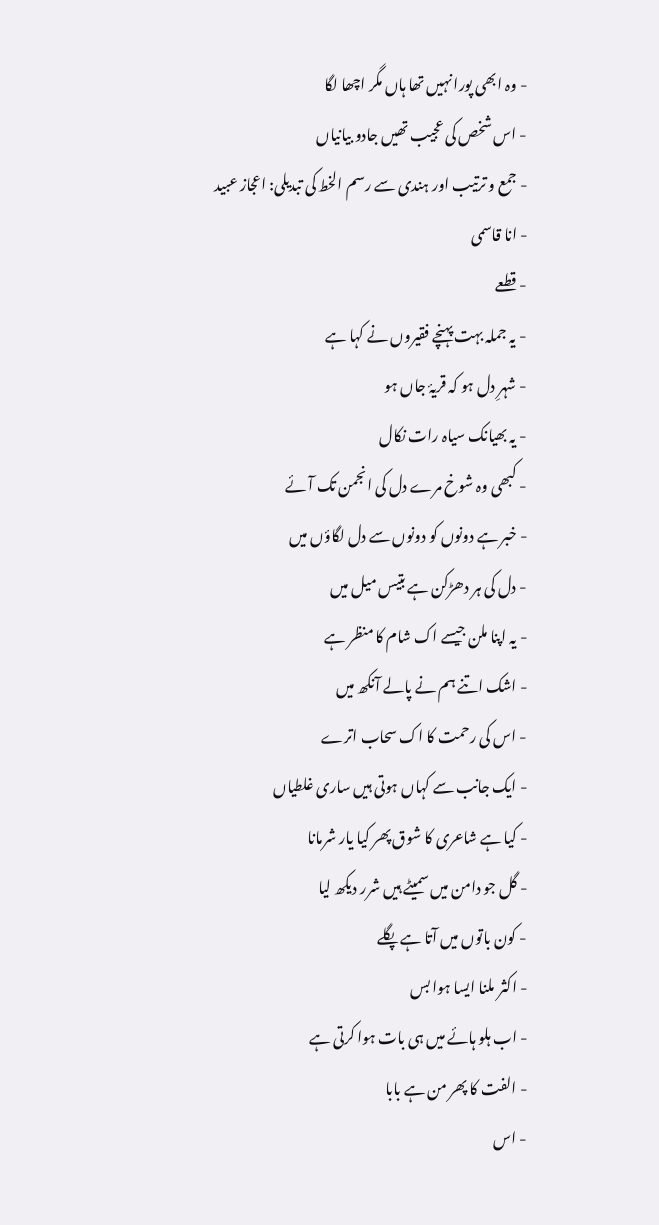- وہ ابھی پورا نہیں تھا ہاں مگر اچھا لگا
- اس شخص کی عجیب تھیں جادو بیانیاں
- جمع و ترتیب اور ہندی سے رسم الخط کی تبدیلی: اعجاز عبید
- انا قاسمی
- قطعے
- یہ جملہ بہت پہنچے فقیروں نے کہا ہے
- شہرِ دل ہو کہ قریۂ جاں ہو
- یہ بھیانک سیاہ رات نکال
- کبھی وہ شوخ مرے دل کی انجمن تک آئے
- خبر ہے دونوں کو دونوں سے دل لگاؤں میں
- دل کی ہر دھڑکن ہے بتیس میل میں
- یہ اپنا ملن جیسے اک شام کا منظر ہے
- اشک اتنے ہم نے پالے آنکھ میں
- اس کی رحمت کا اک سحاب اترے
- ایک جانب سے کہاں ہوتی ہیں ساری غلطیاں
- کیا ہے شاعری کا شوق پھر کیا یار شرمانا
- گل جو دامن میں سمیٹے ہیں شرر دیکھ لیا
- کون باتوں میں آتا ہے پگلے
- اکثر ملنا ایسا ہوا بس
- اب ہلو ہائے میں ہی بات ہوا کرتی ہے
- الفت کا پھر من ہے بابا
- اس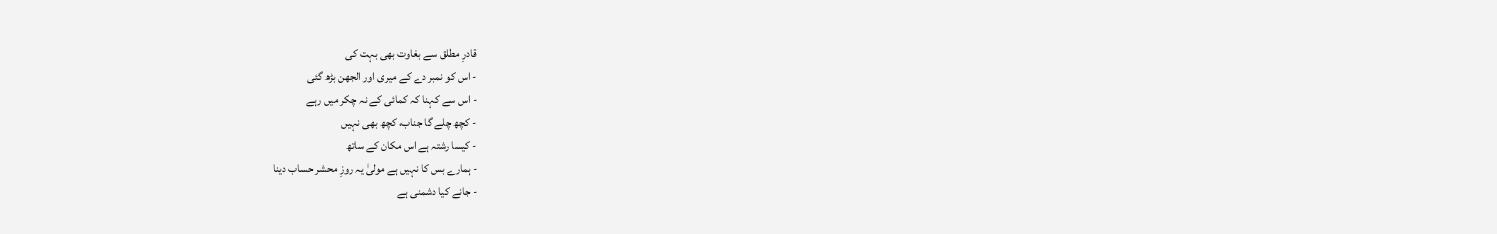قادرِ مطلق سے بغاوت بھی بہت کی
- اس کو نمبر دے کے میری اور الجھن بڑھ گئی
- اس سے کہنا کہ کمائی کے نہ چکر میں رہے
- کچھ چلے گا جناب، کچھ بھی نہیں
- کیسا رشتہ ہے اس مکان کے ساتھ
- ہمارے بس کا نہیں ہے مولیٰ یہ روزِ محشر حساب دینا
- جانے کیا دشمنی ہے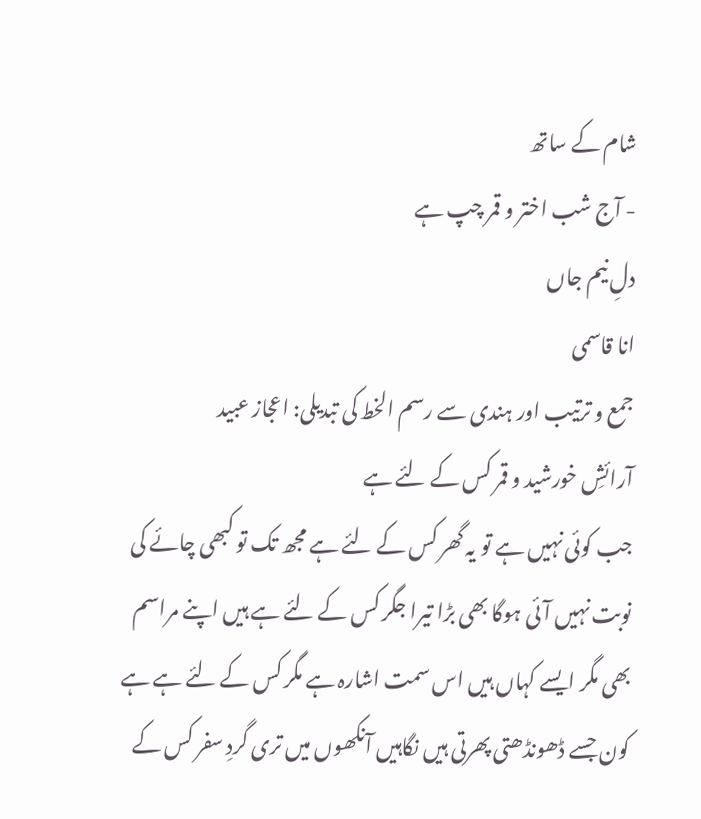شام کے ساتھ
- آج شب اختر و قمر چپ ہے
دلِ نیم جاں
انا قاسمی
جمع و ترتیب اور ہندی سے رسم الخط کی تبدیلی: اعجاز عبید
آرائشِ خورشید و قمر کس کے لئے ہے
جب کوئی نہیں ہے تو یہ گھر کس کے لئے ہے مجھ تک تو کبھی چائے کی نوبت نہیں آئی ہوگا بھی بڑا تیرا جگر کس کے لئے ہے ہیں اپنے مراسم بھی مگر ایسے کہاں ہیں اس سمت اشارہ ہے مگر کس کے لئے ہے ہے کون جسے ڈھونڈھتی پھرتی ہیں نگاہیں آنکھوں میں تری گردِ سفر کس کے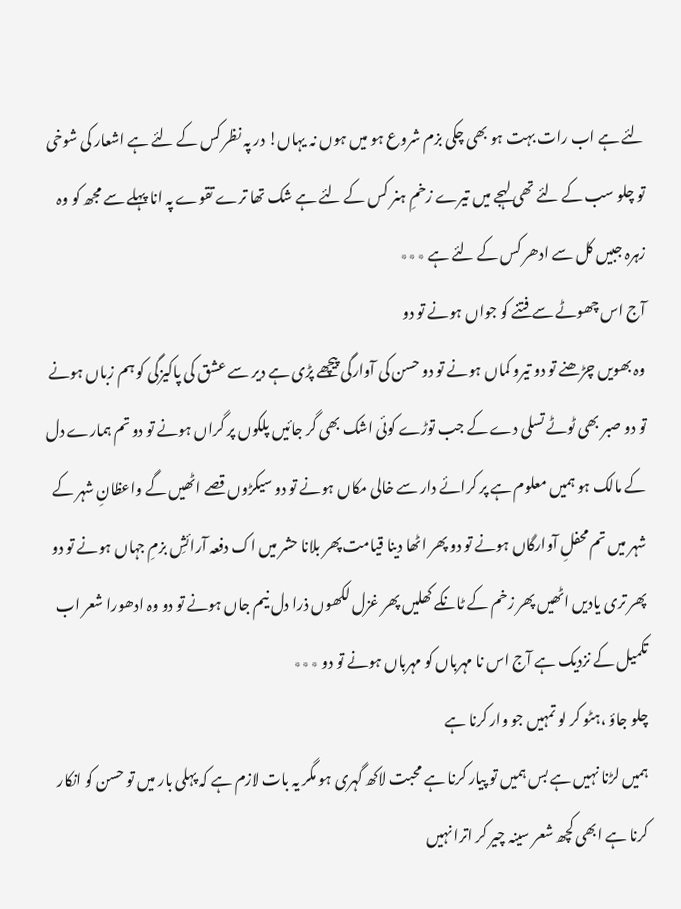لئے ہے اب رات بہت ہو بھی چکی بزم شروع ہو میں ہوں نہ یہاں! در پہ نظر کس کے لئے ہے اشعار کی شوخی تو چلو سب کے لئے تھی لہجے میں تیرے زخمِ ہنر کس کے لئے ہے شک تھا ترے تقوے پہ انا پہلے سے مجھ کو وہ زہرہ جبیں کل سے ادھر کس کے لئے ہے ٭٭٭
آج اس چھوٹے سے فتنے کو جواں ہونے تو دو
وہ بھویں چڑھنے تو دو تیرو کماں ہونے تو دو حسن کی آوارگی پیچھے پڑی ہے دیر سے عشق کی پاکیزگی کو ہم زباں ہونے تو دو صبر بھی ٹوٹے تسلی دے کے جب توڑے کوئی اشک بھی گر جائیں پلکوں پر گراں ہونے تو دو تم ہمارے دل کے مالک ہو ہمیں معلوم ہے پر کرائے دار سے خالی مکاں ہونے تو دو سیکڑوں قصے اٹھیں گے واعظانِ شہر کے شہر میں تم محفلِ آوارگاں ہونے تو دو پھر اٹھا دینا قیامت پھر بلانا حشر میں اک دفعہ آرائشِ بزمِ جہاں ہونے تو دو پھر تری یادیں اٹھیں پھر زخم کے ٹانکے کھلیں پھر غزل لکھوں ذرا دل نیم جاں ہونے تو دو وہ ادھورا شعر اب تکمیل کے نزدیک ہے آج اس نا مہرباں کو مہرباں ہونے تو دو ٭٭٭
چلو جاؤ ،ہٹو کر لو تمہیں جو وار کرنا ہے
ہمیں لڑنا نہیں ہے بس ہمیں تو پیار کرنا ہے محبت لاکھ گہری ہو مگر یہ بات لازم ہے کہ پہلی بار میں تو حسن کو انکار کرنا ہے ابھی کچھ شعر سینہ چیر کر اترا نہیں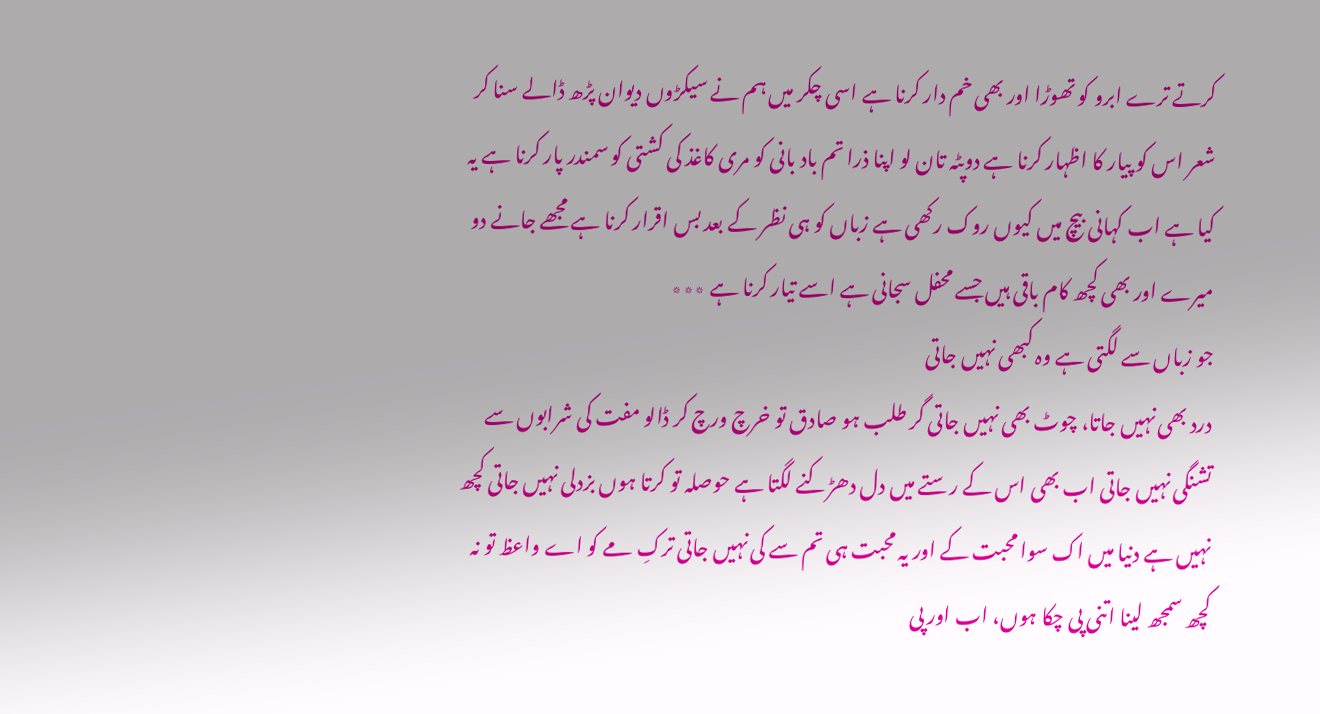کرتے ترے ابرو کو تھوڑا اور بھی خم دار کرنا ہے اسی چکر میں ہم نے سیکڑوں دیوان پڑھ ڈالے سنا کر شعر اس کو پیار کا اظہار کرنا ہے دوپٹہ تان لو اپنا ذرا تم باد بانی کو مری کاغذ کی کشتی کو سمندر پار کرنا ہے یہ کیا ہے اب کہانی بیچ میں کیوں روک رکھی ہے زباں کو ہی نظر کے بعد بس اقرار کرنا ہے مجھے جانے دو میرے اور بھی کچھ کام باقی ہیں جسے محفل سجانی ہے اسے تیار کرنا ہے ٭٭٭
جو زباں سے لگتی ہے وہ کبھی نہیں جاتی
درد بھی نہیں جاتا، چوٹ بھی نہیں جاتی گر طلب ہو صادق تو خرچ ورچ کر ڈالو مفت کی شرابوں سے تشنگی نہیں جاتی اب بھی اس کے رستے میں دل دھڑکنے لگتا ہے حوصلہ تو کرتا ہوں بزدلی نہیں جاتی کچھ نہیں ہے دنیا میں اک سوا محبت کے اور یہ محبت ہی تم سے کی نہیں جاتی ترکِ مے کو اے واعظ تو نہ کچھ سمجھ لینا اتنی پی چکا ہوں، اب اور پی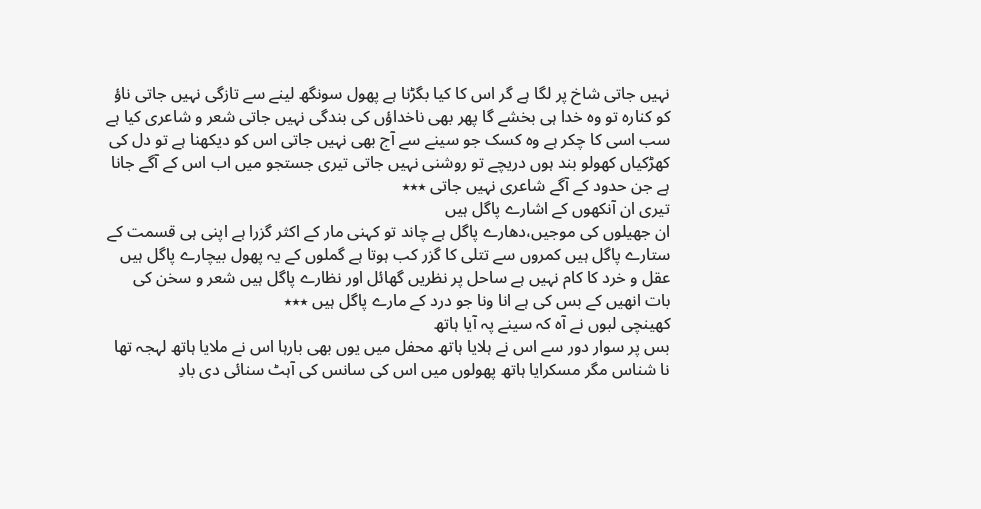نہیں جاتی شاخ پر لگا ہے گر اس کا کیا بگڑنا ہے پھول سونگھ لینے سے تازگی نہیں جاتی ناؤ کو کنارہ تو وہ خدا ہی بخشے گا پھر بھی ناخداؤں کی بندگی نہیں جاتی شعر و شاعری کیا ہے سب اسی کا چکر ہے وہ کسک جو سینے سے آج بھی نہیں جاتی اس کو دیکھنا ہے تو دل کی کھڑکیاں کھولو بند ہوں دریچے تو روشنی نہیں جاتی تیری جستجو میں اب اس کے آگے جانا ہے جن حدود کے آگے شاعری نہیں جاتی ٭٭٭
تیری ان آنکھوں کے اشارے پاگل ہیں
ان جھیلوں کی موجیں،دھارے پاگل ہے چاند تو کہنی مار کے اکثر گزرا ہے اپنی ہی قسمت کے ستارے پاگل ہیں کمروں سے تتلی کا گزر کب ہوتا ہے گملوں کے یہ پھول بیچارے پاگل ہیں عقل و خرد کا کام نہیں ہے ساحل پر نظریں گھائل اور نظارے پاگل ہیں شعر و سخن کی بات انھیں کے بس کی ہے انا ونا جو درد کے مارے پاگل ہیں ٭٭٭
کھینچی لبوں نے آہ کہ سینے پہ آیا ہاتھ
بس پر سوار دور سے اس نے ہلایا ہاتھ محفل میں یوں بھی بارہا اس نے ملایا ہاتھ لہجہ تھا نا شناس مگر مسکرایا ہاتھ پھولوں میں اس کی سانس کی آہٹ سنائی دی بادِ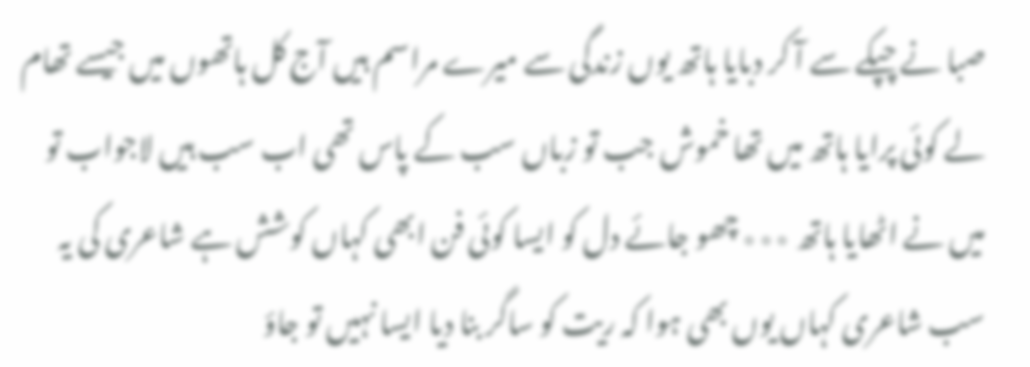صبا نے چپکے سے آ کر دبایا ہاتھ یوں زندگی سے میرے مراسم ہیں آج کل ہاتھوں میں جیسے تھام لے کوئی پرایا ہاتھ میں تھا خموش جب تو زباں سب کے پاس تھی اب سب ہیں لاجواب تو میں نے اٹھایا ہاتھ ٭٭٭ چھو جائے دل کو ایسا کوئی فن ابھی کہاں کوشش ہے شاعری کی یہ سب شاعری کہاں یوں بھی ہوا کہ ریت کو ساگر بنا دیا ایسا نہیں تو جاؤ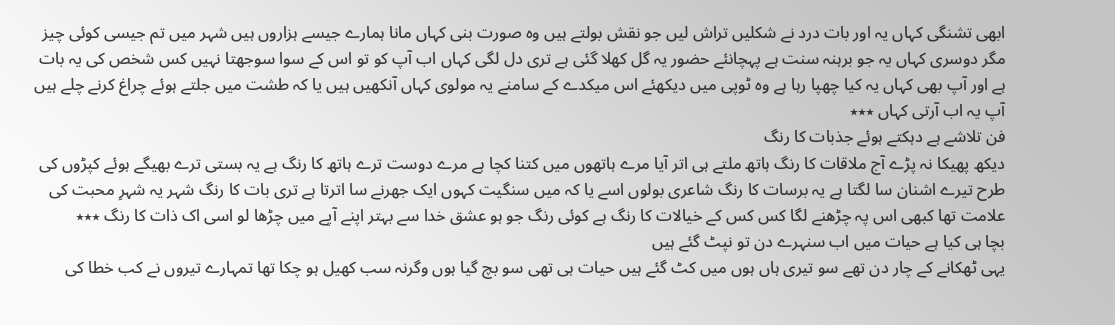ابھی تشنگی کہاں یہ اور بات درد نے شکلیں تراش لیں جو نقش بولتے ہیں وہ صورت بنی کہاں مانا ہمارے جیسے ہزاروں ہیں شہر میں تم جیسی کوئی چیز مگر دوسری کہاں یہ جو برہنہ سنت ہے پہچانئے حضور یہ گل کھلا گئی ہے تری دل لگی کہاں اب آپ کو تو اس کے سوا سوجھتا نہیں کس شخص کی یہ بات ہے اور آپ بھی کہاں یہ کیا چھپا رہا ہے وہ ٹوپی میں دیکھئے اس میکدے کے سامنے یہ مولوی کہاں آنکھیں ہیں یا کہ طشت میں جلتے ہوئے چراغ کرنے چلے ہیں آپ یہ اب آرتی کہاں ٭٭٭
فن تلاشے ہے دہکتے ہوئے جذبات کا رنگ
دیکھ پھیکا نہ پڑے آج ملاقات کا رنگ ہاتھ ملتے ہی اتر آیا مرے ہاتھوں میں کتنا کچا ہے مرے دوست ترے ہاتھ کا رنگ ہے یہ بستی ترے بھیگے ہوئے کپڑوں کی طرح تیرے اشنان سا لگتا ہے یہ برسات کا رنگ شاعری بولوں اسے یا کہ میں سنگیت کہوں ایک جھرنے سا اترتا ہے تری بات کا رنگ شہر یہ شہرِ محبت کی علامت تھا کبھی اس پہ چڑھنے لگا کس کس کے خیالات کا رنگ ہے کوئی رنگ جو ہو عشق خدا سے بہتر اپنے آپے میں چڑھا لو اسی اک ذات کا رنگ ٭٭٭
بچا ہی کیا ہے حیات میں اب سنہرے دن تو نپٹ گئے ہیں
یہی ٹھکانے کے چار دن تھے سو تیری ہاں ہوں میں کٹ گئے ہیں حیات ہی تھی سو بچ گیا ہوں وگرنہ سب کھیل ہو چکا تھا تمہارے تیروں نے کب خطا کی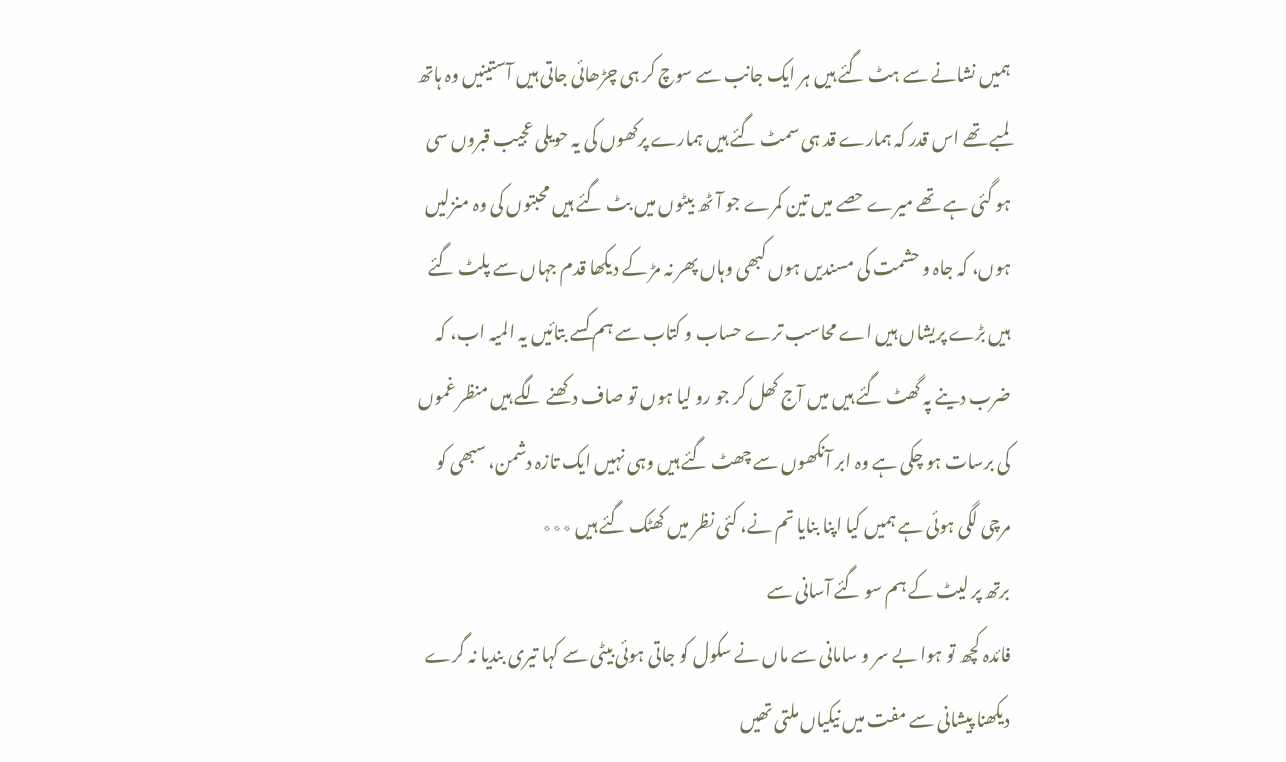ہمیں نشانے سے ہٹ گئے ہیں ہر ایک جانب سے سوچ کر ہی چڑھائی جاتی ہیں آستینیں وہ ہاتھ لمبے تھے اس قدر کہ ہمارے قد ہی سمٹ گئے ہیں ہمارے پرکھوں کی یہ حویلی عجیب قبروں سی ہو گئی ہے تھے میرے حصے میں تین کمرے جو آٹھ بیٹوں میں بٹ گئے ہیں محبتوں کی وہ منزلیں ہوں، کہ جاہ و حشمت کی مسندیں ہوں کبھی وہاں پھر نہ مڑ کے دیکھا قدم جہاں سے پلٹ گئے ہیں بڑے پریشاں ہیں اے محاسب ترے حساب و کتاب سے ہم کسے بتائیں یہ المیہ اب، کہ ضرب دینے پہ گھٹ گئے ہیں میں آج کھل کر جو رو لیا ہوں تو صاف دکھنے لگے ہیں منظر غموں کی برسات ہو چکی ہے وہ ابر آنکھوں سے چھٹ گئے ہیں وہی نہیں ایک تازہ دشمن، سبھی کو مرچی لگی ہوئی ہے ہمیں کیا اپنا بنایا تم نے، کئی نظر میں کھٹک گئے ہیں ٭٭٭
برتھ پر لیٹ کے ہم سو گئے آسانی سے
فائدہ کچھ تو ہوا بے سر و سامانی سے ماں نے سکول کو جاتی ہوئی بیٹی سے کہا تیری بندیا نہ گرے دیکھنا پیشانی سے مفت میں نیکیاں ملتی تھیں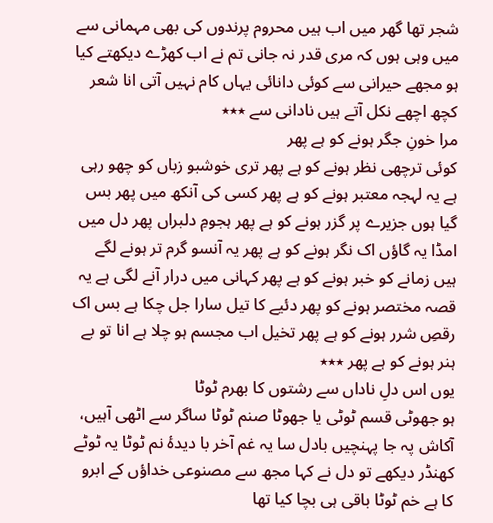شجر تھا گھر میں اب ہیں محروم پرندوں کی بھی مہمانی سے میں وہی ہوں کہ مری قدر نہ جانی تم نے اب کھڑے دیکھتے کیا ہو مجھے حیرانی سے کوئی دانائی یہاں کام نہیں آتی انا شعر کچھ اچھے نکل آتے ہیں نادانی سے ٭٭٭
مرا خونِ جگر ہونے کو ہے پھر
کوئی ترچھی نظر ہونے کو ہے پھر تری خوشبو زباں کو چھو رہی ہے یہ لہجہ معتبر ہونے کو ہے پھر کسی کی آنکھ میں پھر بس گیا ہوں جزیرے پر گزر ہونے کو ہے پھر ہجومِ دلبراں پھر دل میں امڈا یہ گاؤں اک نگر ہونے کو ہے پھر یہ آنسو گرم تر ہونے لگے ہیں زمانے کو خبر ہونے کو ہے پھر کہانی میں درار آنے لگی ہے یہ قصہ مختصر ہونے کو پھر دئیے کا تیل سارا جل چکا ہے بس اک رقصِ شرر ہونے کو ہے پھر تخیل اب مجسم ہو چلا ہے انا تو بے ہنر ہونے کو ہے پھر ٭٭٭
یوں اس دلِ ناداں سے رشتوں کا بھرم ٹوٹا
ہو جھوٹی قسم ٹوٹی یا جھوٹا صنم ٹوٹا ساگر سے اٹھی آہیں، آکاش پہ جا پہنچیں بادل سا یہ غم آخر با دیدۂ نم ٹوٹا یہ ٹوٹے کھنڈر دیکھے تو دل نے کہا مجھ سے مصنوعی خداؤں کے ابرو کا ہے خم ٹوٹا باقی ہی بچا کیا تھا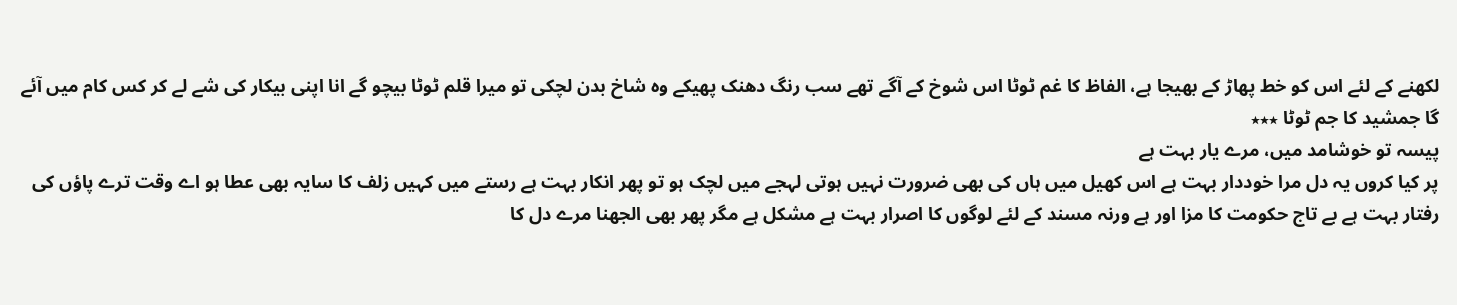لکھنے کے لئے اس کو خط پھاڑ کے بھیجا ہے، الفاظ کا غم ٹوٹا اس شوخ کے آگے تھے سب رنگ دھنک پھیکے وہ شاخ بدن لچکی تو میرا قلم ٹوٹا بیچو گے انا اپنی بیکار کی شے لے کر کس کام میں آئے گا جمشید کا جم ٹوٹا ٭٭٭
پیسہ تو خوشامد میں، مرے یار بہت ہے
پر کیا کروں یہ دل مرا خوددار بہت ہے اس کھیل میں ہاں کی بھی ضرورت نہیں ہوتی لہجے میں لچک ہو تو پھر انکار بہت ہے رستے میں کہیں زلف کا سایہ بھی عطا ہو اے وقت ترے پاؤں کی رفتار بہت ہے بے تاج حکومت کا مزا اور ہے ورنہ مسند کے لئے لوگوں کا اصرار بہت ہے مشکل ہے مگر پھر بھی الجھنا مرے دل کا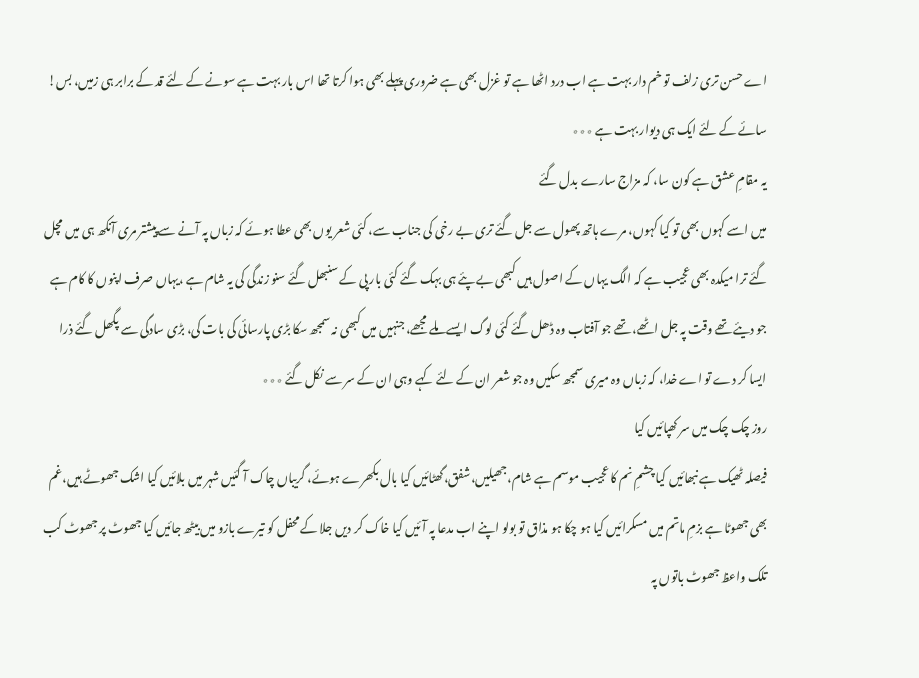اے حسن تری زلف تو خم دار بہت ہے اب درد اٹھا ہے تو غزل بھی ہے ضروری پہلے بھی ہوا کرتا تھا اس بار بہت ہے سونے کے لئے قد کے برابر ہی زمیں، بس! سائے کے لئے ایک ہی دیوار بہت ہے ٭٭٭
یہ مقامِ عشق ہے کون سا، کہ مزاج سارے بدل گئے
میں اسے کہوں بھی تو کیا کہوں، مرے ہاتھ پھول سے جل گئے تری بے رخی کی جناب سے، کئی شعر یوں بھی عطا ہوئے کہ زباں پہ آنے سے پیشتر مری آنکھ ہی میں مچل گئے ترا میکدہ بھی عجیب ہے کہ الگ یہاں کے اصول ہیں کبھی بے پئے ہی بہک گئے کئی بار پی کے سنبھل گئے سنو زندگی کی یہ شام ہے ،یہاں صرف اپنوں کا کام ہے جو دیئے تھے وقت پہ جل اٹھے، تھے جو آفتاب وہ ڈھل گئے کئی لوگ ایسے ملے مجھے، جنہیں میں کبھی نہ سمجھ سکا بڑی پارسائی کی بات کی، بڑی سادگی سے پگھل گئے ذرا ایسا کر دے تو اے خدا، کہ زباں وہ میری سمجھ سکیں وہ جو شعر ان کے لئے کہے وہی ان کے سر سے نکل گئے ٭٭٭
روز چک چک میں سر کھپائیں کیا
فیصلہ ٹھیک ہے نبھائیں کیا چشمِ نم کا عجیب موسم ہے شام،جھیلیں،شفق،گھٹائیں کیا بال بکھرے ہوئے، گریباں چاک آ گئیں شہر میں بلائیں کیا اشک جھوٹے ہیں،غم بھی جھوٹا ہے بزمِ ماتم میں مسکرائیں کیا ہو چکا ہو مذاق تو بولو اپنے اب مدعا پہ آئیں کیا خاک کر دیں جلا کے محفل کو تیرے بازو میں بیٹھ جائیں کیا جھوٹ پر جھوٹ کب تلک واعظ جھوٹ باتوں پہ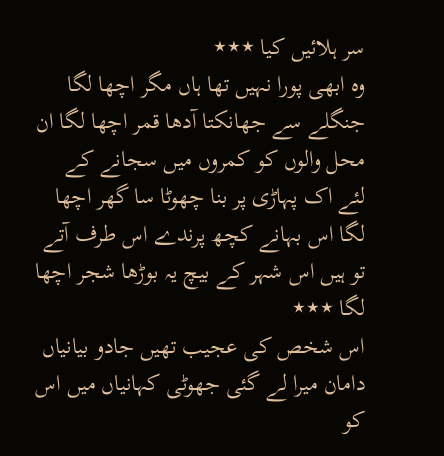سر ہلائیں کیا ٭٭٭
وہ ابھی پورا نہیں تھا ہاں مگر اچھا لگا
جنگلے سے جھانکتا آدھا قمر اچھا لگا ان محل والوں کو کمروں میں سجانے کے لئے اک پہاڑی پر بنا چھوٹا سا گھر اچھا لگا اس بہانے کچھ پرندے اس طرف آتے تو ہیں اس شہر کے بیچ یہ بوڑھا شجر اچھا لگا ٭٭٭
اس شخص کی عجیب تھیں جادو بیانیاں
دامان میرا لے گئی جھوٹی کہانیاں میں اس کو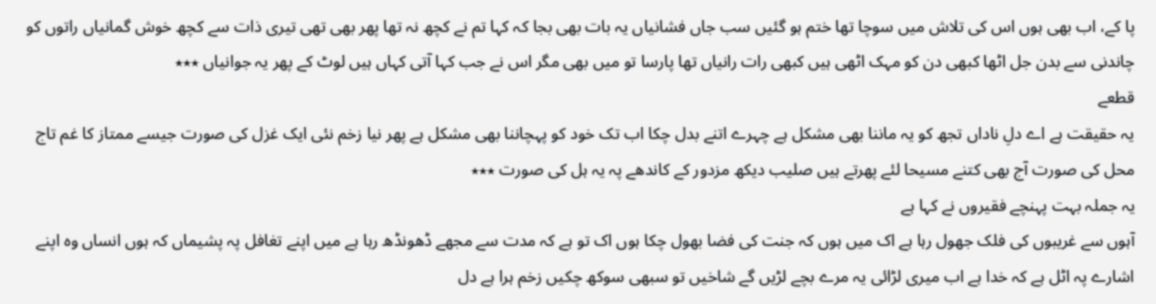پا کے، اب بھی ہوں اس کی تلاش میں سوچا تھا ختم ہو گئیں سب جاں فشانیاں یہ بات بھی بجا کہ کہا تم نے کچھ نہ تھا پھر بھی تھی تیری ذات سے کچھ خوش گمانیاں راتوں کو چاندنی سے بدن جل اٹھا کبھی دن کو مہک اٹھی ہیں کبھی رات رانیاں تھا پارسا تو میں بھی مگر اس نے جب کہا آتی کہاں ہیں لوٹ کے پھر یہ جوانیاں ٭٭٭
قطعے
یہ حقیقت ہے اے دلِ ناداں تجھ کو یہ ماننا بھی مشکل ہے چہرے اتنے بدل چکا اب تک خود کو پہچاننا بھی مشکل ہے پھر نیا زخم نئی ایک غزل کی صورت جیسے ممتاز کا غم تاج محل کی صورت آج بھی کتنے مسیحا لئے پھرتے ہیں صلیب دیکھ مزدور کے کاندھے پہ یہ ہل کی صورت ٭٭٭
یہ جملہ بہت پہنچے فقیروں نے کہا ہے
آہوں سے غریبوں کی فلک جھول رہا ہے اک میں ہوں کہ جنت کی فضا بھول چکا ہوں اک تو ہے کہ مدت سے مجھے ڈھونڈھ رہا ہے میں اپنے تغافل پہ پشیماں کہ ہوں انساں وہ اپنے اشارے پہ اٹل ہے کہ خدا ہے اب میری لڑائی یہ مرے بچے لڑیں گے شاخیں تو سبھی سوکھ چکیں زخم ہرا ہے دل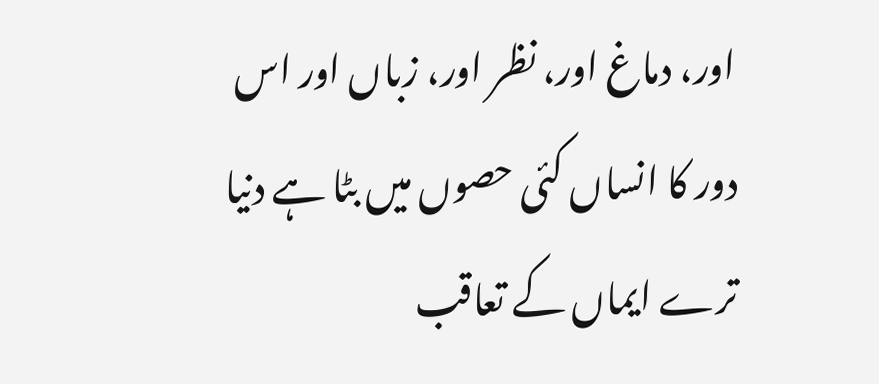اور، دماغ اور، نظر اور، زباں اور اس دور کا انساں کئی حصوں میں بٹا ہے دنیا ترے ایماں کے تعاقب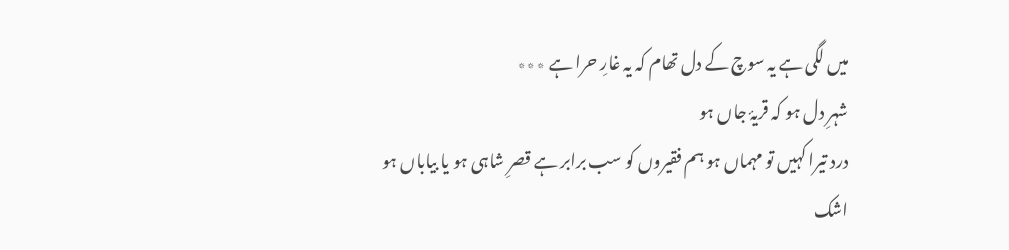میں لگی ہے یہ سوچ کے دل تھام کہ یہ غارِ حرا ہے ٭٭٭
شہرِ دل ہو کہ قریۂ جاں ہو
درد تیرا کہیں تو مہماں ہو ہم فقیروں کو سب برابر ہے قصرِ شاہی ہو یا بیاباں ہو اشک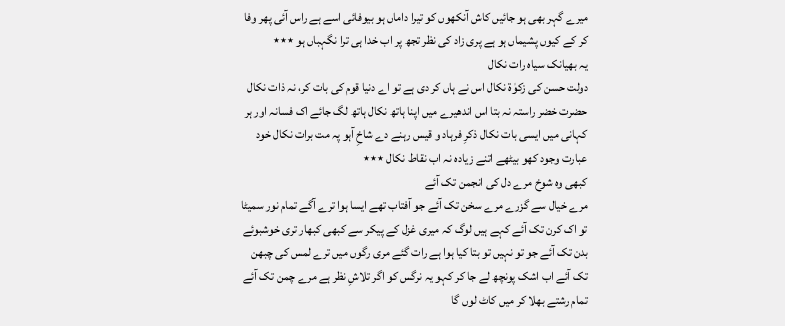میرے گہر بھی ہو جائیں کاش آنکھوں کو تیرا داماں ہو بیوفائی اسے ہے راس آئی پھر وفا کر کے کیوں پشیماں ہو ہے پری زاد کی نظر تجھ پر اب خدا ہی ترا نگہباں ہو ٭٭٭
یہ بھیانک سیاہ رات نکال
دولت حسن کی زکوٰۃ نکال اس نے ہاں کر دی ہے تو اے دنیا قوم کی بات کر، نہ ذات نکال حضرت خضر راستہ نہ بتا اس اندھیرے میں اپنا ہاتھ نکال ہاتھ لگ جائے اک فسانہ اور ہر کہانی میں ایسی بات نکال ذکرِ فرہاد و قیس رہنے دے شاخِ آہو پہ مت برات نکال خود عبارت وجود کھو بیٹھے اتنے زیادہ نہ اب نقاط نکال ٭٭٭
کبھی وہ شوخ مرے دل کی انجمن تک آئے
مرے خیال سے گزرے مرے سخن تک آئے جو آفتاب تھے ایسا ہوا ترے آگے تمام نور سمیٹا تو اک کرن تک آئے کہے ہیں لوگ کہ میری غزل کے پیکر سے کبھی کبھار تری خوشبوئے بدن تک آئے جو تو نہیں تو بتا کیا ہوا ہے رات گئے مری رگوں میں ترے لمس کی چبھن تک آئے اب اشک پونچھ لے جا کر کہو یہ نرگس کو اگر تلاشِ نظر ہے مرے چمن تک آئے تمام رشتے بھلا کر میں کاٹ لوں گا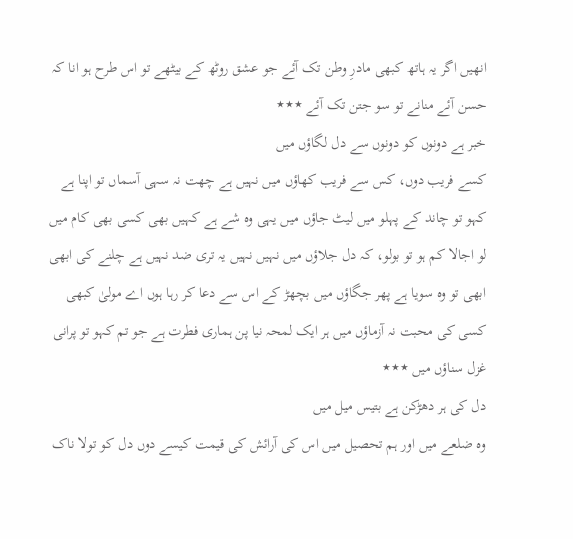انھیں اگر یہ ہاتھ کبھی مادرِ وطن تک آئے جو عشق روٹھ کے بیٹھے تو اس طرح ہو انا کہ حسن آئے منانے تو سو جتن تک آئے ٭٭٭
خبر ہے دونوں کو دونوں سے دل لگاؤں میں
کسے فریب دوں، کس سے فریب کھاؤں میں نہیں ہے چھت نہ سہی آسماں تو اپنا ہے کہو تو چاند کے پہلو میں لیٹ جاؤں میں یہی وہ شے ہے کہیں بھی کسی بھی کام میں لو اجالا کم ہو تو بولو، کہ دل جلاؤں میں نہیں نہیں یہ تری ضد نہیں ہے چلنے کی ابھی ابھی تو وہ سویا ہے پھر جگاؤں میں بچھڑ کے اس سے دعا کر رہا ہوں اے مولیٰ کبھی کسی کی محبت نہ آزماؤں میں ہر ایک لمحہ نیا پن ہماری فطرت ہے جو تم کہو تو پرانی غزل سناؤں میں ٭٭٭
دل کی ہر دھڑکن ہے بتیس میل میں
وہ ضلعے میں اور ہم تحصیل میں اس کی آرائش کی قیمت کیسے دوں دل کو تولا ناک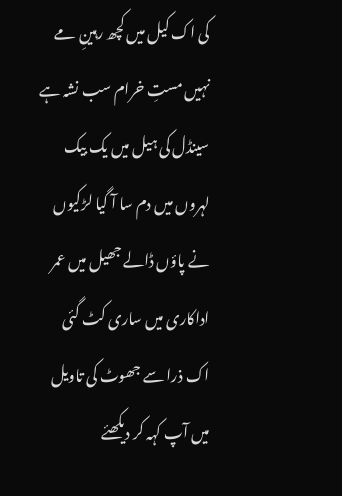کی اک کیل میں کچھ رہینِ مے نہیں مستِ خرام سب نشہ ہے سینڈل کی ہیل میں یک بیک لہروں میں دم سا آ گیا لڑکیوں نے پاؤں ڈالے جھیل میں عمر اداکاری میں ساری کٹ گئی اک ذرا سے جھوٹ کی تاویل میں آپ کہہ کر دیکھئے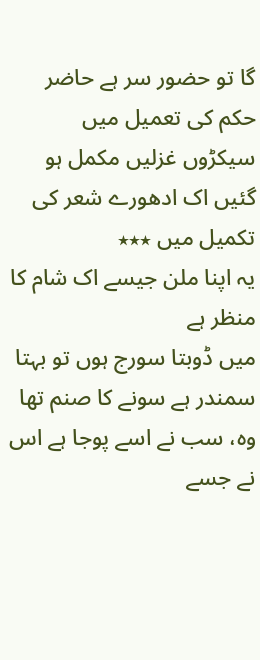گا تو حضور سر ہے حاضر حکم کی تعمیل میں سیکڑوں غزلیں مکمل ہو گئیں اک ادھورے شعر کی تکمیل میں ٭٭٭
یہ اپنا ملن جیسے اک شام کا منظر ہے
میں ڈوبتا سورج ہوں تو بہتا سمندر ہے سونے کا صنم تھا وہ، سب نے اسے پوجا ہے اس نے جسے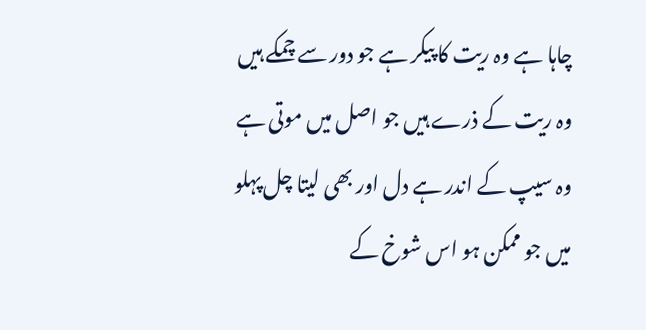چاہا ہے وہ ریت کا پیکر ہے جو دور سے چمکے ہیں وہ ریت کے ذرے ہیں جو اصل میں موتی ہے وہ سیپ کے اندر ہے دل اور بھی لیتا چل پہلو میں جو ممکن ہو اس شوخ کے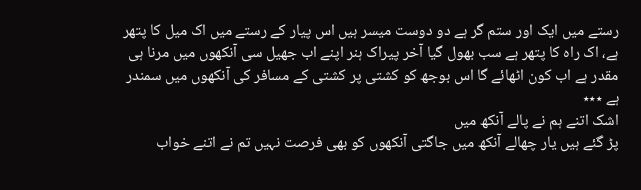رستے میں ایک اور ستم گر ہے دو دوست میسر ہیں اس پیار کے رستے میں اک میل کا پتھر ہے، اک راہ کا پتھر ہے سب بھول گیا آخر پیراک ہنر اپنے اب جھیل سی آنکھوں میں مرنا ہی مقدر ہے اب کون اٹھائے گا اس بوجھ کو کشتی پر کشتی کے مسافر کی آنکھوں میں سمندر ہے ٭٭٭
اشک اتنے ہم نے پالے آنکھ میں
پڑ گئے ہیں یار چھالے آنکھ میں جاگتی آنکھوں کو بھی فرصت نہیں تم نے اتنے خواب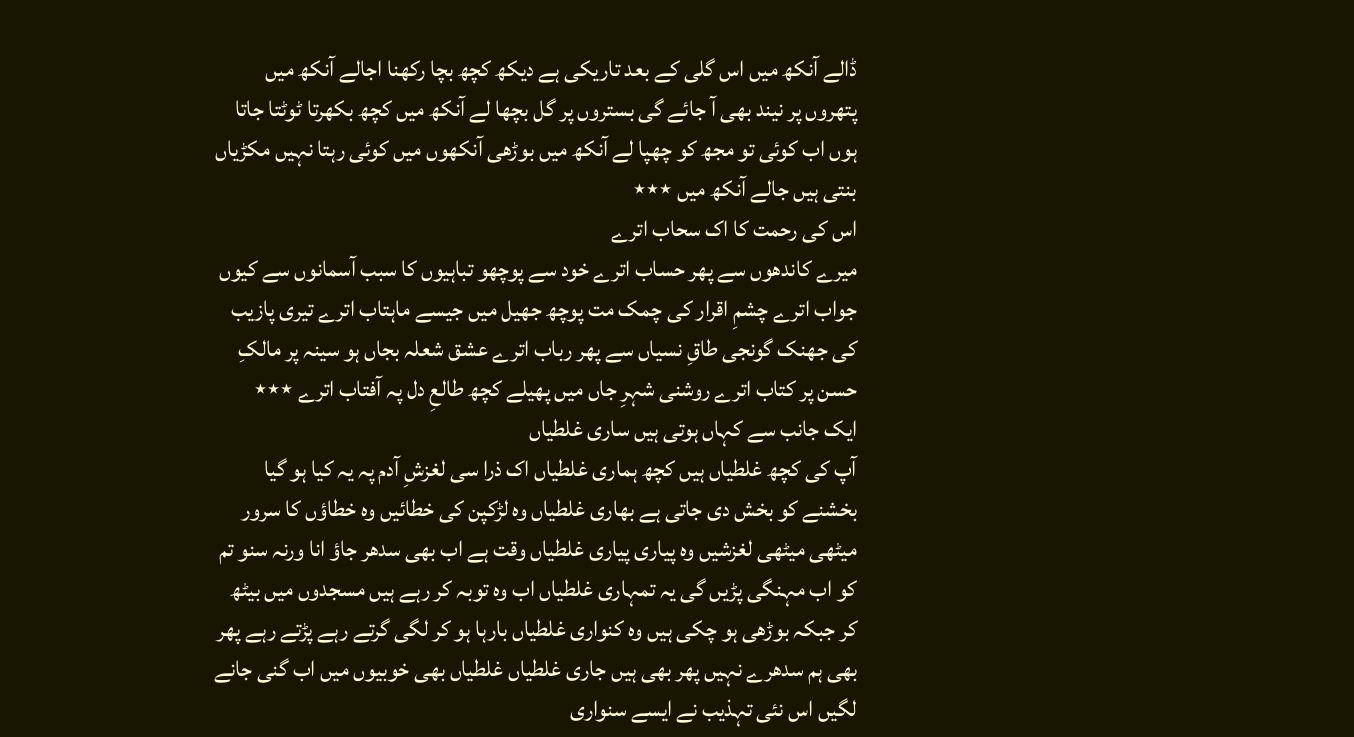ڈالے آنکھ میں اس گلی کے بعد تاریکی ہے دیکھ کچھ بچا رکھنا اجالے آنکھ میں پتھروں پر نیند بھی آ جائے گی بستروں پر گل بچھا لے آنکھ میں کچھ بکھرتا ٹوٹتا جاتا ہوں اب کوئی تو مجھ کو چھپا لے آنکھ میں بوڑھی آنکھوں میں کوئی رہتا نہیں مکڑیاں بنتی ہیں جالے آنکھ میں ٭٭٭
اس کی رحمت کا اک سحاب اترے
میرے کاندھوں سے پھر حساب اترے خود سے پوچھو تباہیوں کا سبب آسمانوں سے کیوں جواب اترے چشمِ اقرار کی چمک مت پوچھ جھیل میں جیسے ماہتاب اترے تیری پازیب کی جھنک گونجی طاقِ نسیاں سے پھر رباب اترے عشق شعلہ بجاں ہو سینہ پر مالکِ حسن پر کتاب اترے روشنی شہرِ جاں میں پھیلے کچھ طالعِ دل پہ آفتاب اترے ٭٭٭
ایک جانب سے کہاں ہوتی ہیں ساری غلطیاں
آپ کی کچھ غلطیاں ہیں کچھ ہماری غلطیاں اک ذرا سی لغزشِ آدم پہ یہ کیا ہو گیا بخشنے کو بخش دی جاتی ہے بھاری غلطیاں وہ لڑکپن کی خطائیں وہ خطاؤں کا سرور میٹھی میٹھی لغزشیں وہ پیاری پیاری غلطیاں وقت ہے اب بھی سدھر جاؤ انا ورنہ سنو تم کو اب مہنگی پڑیں گی یہ تمہاری غلطیاں اب وہ توبہ کر رہے ہیں مسجدوں میں بیٹھ کر جبکہ بوڑھی ہو چکی ہیں وہ کنواری غلطیاں بارہا ہو کر لگی گرتے رہے پڑتے رہے پھر بھی ہم سدھرے نہیں پھر بھی ہیں جاری غلطیاں غلطیاں بھی خوبیوں میں اب گنی جانے لگیں اس نئی تہذیب نے ایسے سنواری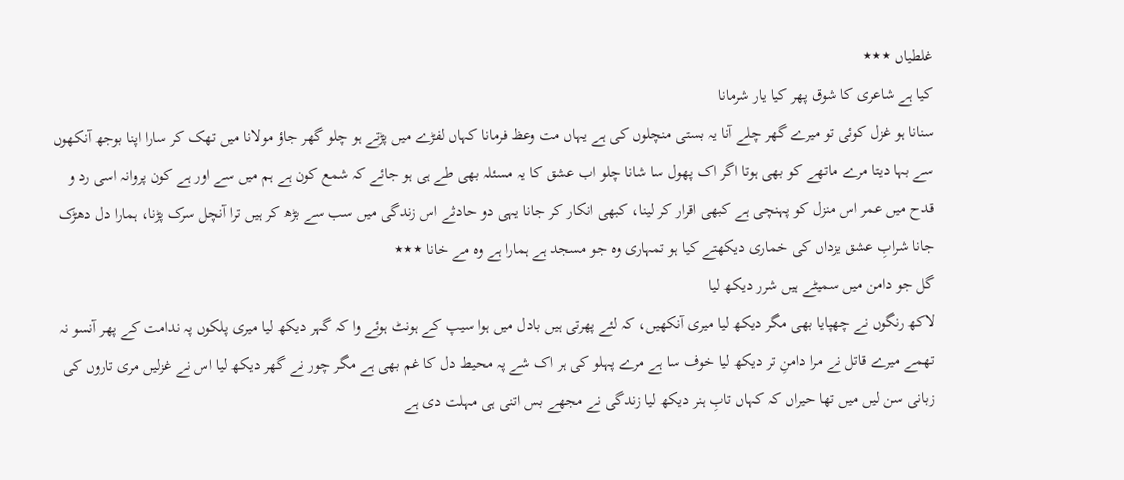غلطیاں ٭٭٭
کیا ہے شاعری کا شوق پھر کیا یار شرمانا
سنانا ہو غزل کوئی تو میرے گھر چلے آنا یہ بستی منچلوں کی ہے یہاں مت وعظ فرمانا کہاں لفڑے میں پڑتے ہو چلو گھر جاؤ مولانا میں تھک کر سارا اپنا بوجھ آنکھوں سے بہا دیتا مرے ماتھے کو بھی ہوتا اگر اک پھول سا شانا چلو اب عشق کا یہ مسئلہ بھی طے ہی ہو جائے کہ شمع کون ہے ہم میں سے اور ہے کون پروانہ اسی رد و قدح میں عمر اس منزل کو پہنچی ہے کبھی اقرار کر لینا، کبھی انکار کر جانا یہی دو حادثے اس زندگی میں سب سے بڑھ کر ہیں ترا آنچل سرک پڑنا، ہمارا دل دھڑک جانا شرابِ عشق یزداں کی خماری دیکھتے کیا ہو تمہاری وہ جو مسجد ہے ہمارا ہے وہ مے خانا ٭٭٭
گل جو دامن میں سمیٹے ہیں شرر دیکھ لیا
لاکھ رنگوں نے چھپایا بھی مگر دیکھ لیا میری آنکھیں، کہ لئے پھرتی ہیں بادل میں ہوا سیپ کے ہونٹ ہوئے وا کہ گہر دیکھ لیا میری پلکوں پہ ندامت کے پھر آنسو نہ تھمے میرے قاتل نے مرا دامنِ تر دیکھ لیا خوف سا ہے مرے پہلو کی ہر اک شے پہ محیط دل کا غم بھی ہے مگر چور نے گھر دیکھ لیا اس نے غزلیں مری تاروں کی زبانی سن لیں میں تھا حیراں کہ کہاں تابِ ہنر دیکھ لیا زندگی نے مجھے بس اتنی ہی مہلت دی ہے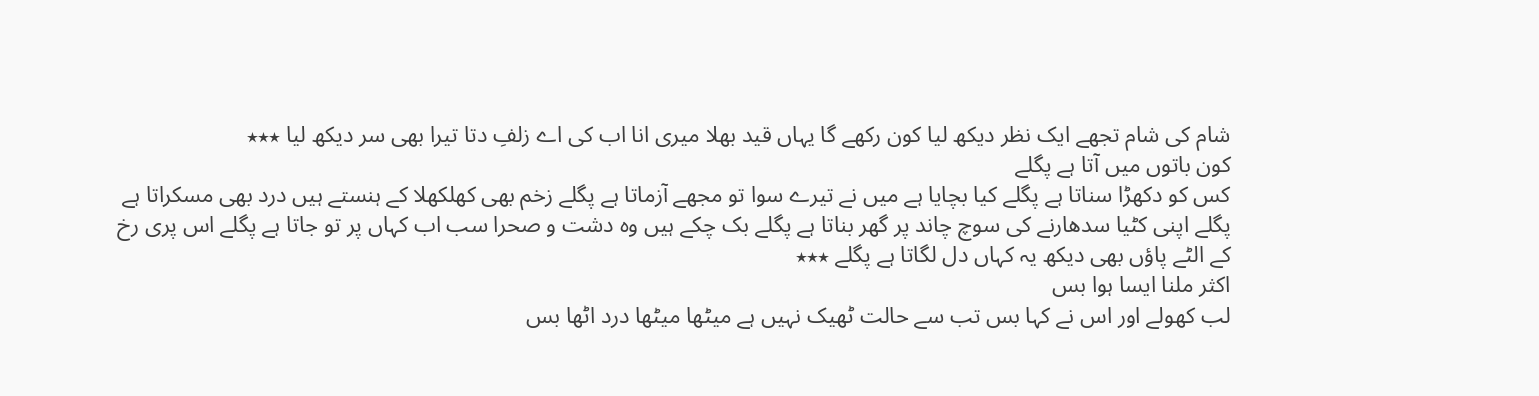شام کی شام تجھے ایک نظر دیکھ لیا کون رکھے گا یہاں قید بھلا میری انا اب کی اے زلفِ دتا تیرا بھی سر دیکھ لیا ٭٭٭
کون باتوں میں آتا ہے پگلے
کس کو دکھڑا سناتا ہے پگلے کیا بچایا ہے میں نے تیرے سوا تو مجھے آزماتا ہے پگلے زخم بھی کھلکھلا کے ہنستے ہیں درد بھی مسکراتا ہے پگلے اپنی کٹیا سدھارنے کی سوچ چاند پر گھر بناتا ہے پگلے بک چکے ہیں وہ دشت و صحرا سب اب کہاں پر تو جاتا ہے پگلے اس پری رخ کے الٹے پاؤں بھی دیکھ یہ کہاں دل لگاتا ہے پگلے ٭٭٭
اکثر ملنا ایسا ہوا بس
لب کھولے اور اس نے کہا بس تب سے حالت ٹھیک نہیں ہے میٹھا میٹھا درد اٹھا بس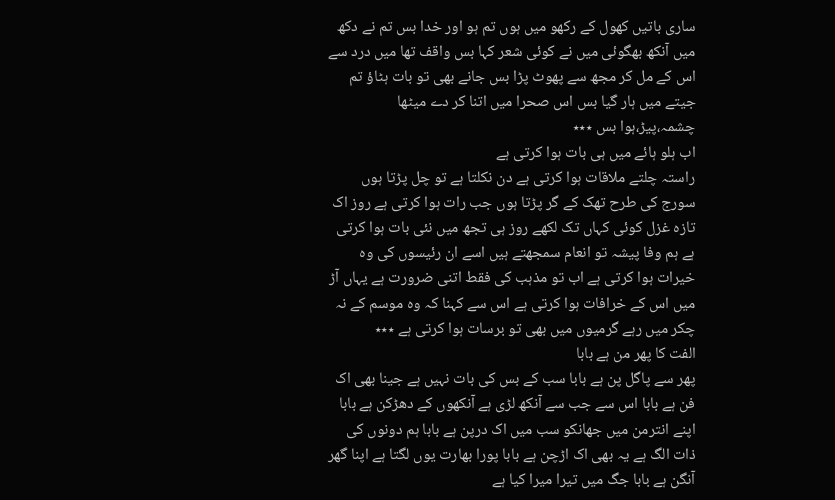ساری باتیں کھول کے رکھو میں ہوں تم ہو اور خدا بس تم نے دکھ میں آنکھ بھگوئی میں نے کوئی شعر کہا بس واقف تھا میں درد سے اس کے مل کر مجھ سے پھوٹ پڑا بس جانے بھی تو بات ہٹاؤ تم جیتے میں ہار گیا بس اس صحرا میں اتنا کر دے میٹھا چشمہ،پیڑ،ہوا بس ٭٭٭
اب ہلو ہائے میں ہی بات ہوا کرتی ہے
راستہ چلتے ملاقات ہوا کرتی ہے دن نکلتا ہے تو چل پڑتا ہوں سورج کی طرح تھک کے گر پڑتا ہوں جب رات ہوا کرتی ہے روز اک تازہ غزل کوئی کہاں تک لکھے روز ہی تجھ میں نئی بات ہوا کرتی ہے ہم وفا پیشہ تو انعام سمجھتے ہیں اسے ان رئیسوں کی وہ خیرات ہوا کرتی ہے اب تو مذہب کی فقط اتنی ضرورت ہے یہاں آڑ میں اس کے خرافات ہوا کرتی ہے اس سے کہنا کہ وہ موسم کے نہ چکر میں رہے گرمیوں میں بھی تو برسات ہوا کرتی ہے ٭٭٭
الفت کا پھر من ہے بابا
پھر سے پاگل پن ہے بابا سب کے بس کی بات نہیں ہے جینا بھی اک فن ہے بابا اس سے جب سے آنکھ لڑی ہے آنکھوں کے دھڑکن ہے بابا اپنے انترمن میں جھانکو سب میں اک درپن ہے بابا ہم دونوں کی ذات الگ ہے یہ بھی اک اڑچن ہے بابا پورا بھارت یوں لگتا ہے اپنا گھر آنگن ہے بابا جگ میں تیرا میرا کیا ہے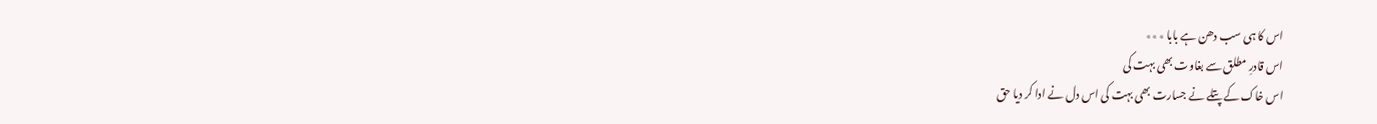اس کا ہی سب دھن ہے بابا ٭٭٭
اس قادرِ مطلق سے بغاوت بھی بہت کی
اس خاک کے پتلے نے جسارت بھی بہت کی اس دل نے ادا کر دیا حق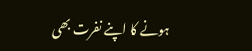ہونے کا اپنے نفرت بھی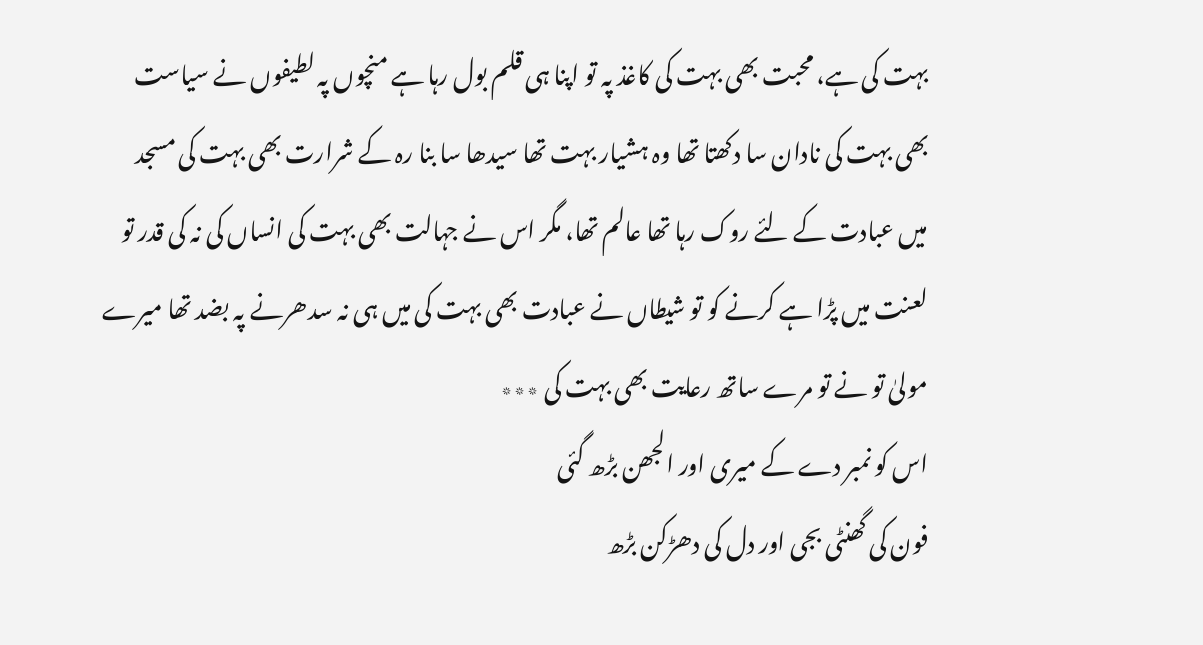بہت کی ہے، محبت بھی بہت کی کاغذ پہ تو اپنا ہی قلم بول رہا ہے منچوں پہ لطیفوں نے سیاست بھی بہت کی نادان سا دکھتا تھا وہ ہشیار بہت تھا سیدھا سا بنا رہ کے شرارت بھی بہت کی مسجد میں عبادت کے لئے روک رہا تھا عالم تھا، مگر اس نے جہالت بھی بہت کی انساں کی نہ کی قدر تو لعنت میں پڑا ہے کرنے کو تو شیطاں نے عبادت بھی بہت کی میں ہی نہ سدھرنے پہ بضد تھا میرے مولیٰ تو نے تو مرے ساتھ رعایت بھی بہت کی ٭٭٭
اس کو نمبر دے کے میری اور الجھن بڑھ گئی
فون کی گھنٹی بجی اور دل کی دھڑکن بڑھ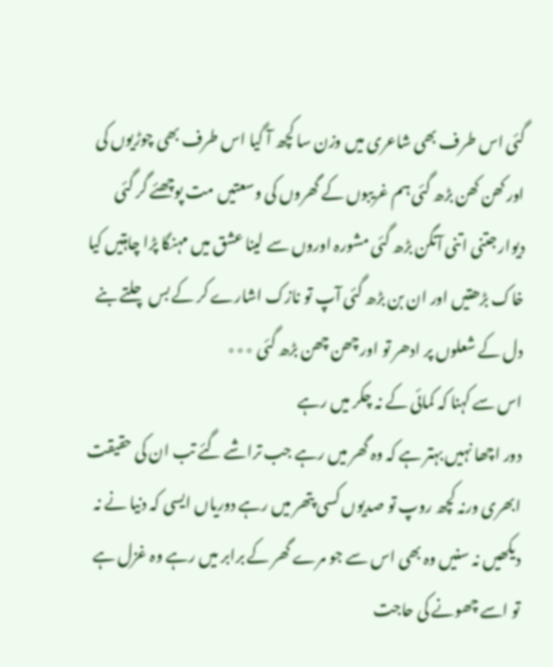گئی اس طرف بھی شاعری میں وزن سا کچھ آ گیا اس طرف بھی چوڑیوں کی اور کھن کھن بڑھ گئی ہم غریبوں کے گھروں کی وسعتیں مت پوچھئے گر گئی دیوار جتنی اتنی آنگن بڑھ گئی مشورہ اوروں سے لینا عشق میں مہنگا پڑا چاہتیں کیا خاک بڑھتیں اور ان بن بڑھ گئی آپ تو نازک اشارے کر کے بس چلتے بنے دل کے شعلوں پر ادھر تو اور چھن چھن بڑھ گئی ٭٭٭
اس سے کہنا کہ کمائی کے نہ چکر میں رہے
دور اچھا نہیں بہتر ہے کہ وہ گھر میں رہے جب تراشے گئے تب ان کی حقیقت ابھری ورنہ کچھ روپ تو صدیوں کسی پتھر میں رہے دوریاں ایسی کہ دنیا نے نہ دیکھیں نہ سنیں وہ بھی اس سے جو مرے گھر کے برابر میں رہے وہ غزل ہے تو اسے چھونے کی حاجت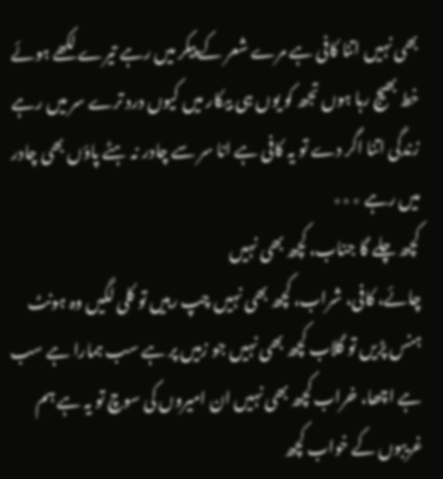بھی نہیں اتنا کافی ہے مرے شعر کے پیکر میں رہے تیرے لکھے ہوئے خط بھیج رہا ہوں تجھ کو یوں ہی بیکار میں کیوں درد ترے سر میں رہے زندگی اتنا اگر دے تو یہ کافی ہے انا سر سے چادر نہ ہٹے پاؤں بھی چادر میں رہے ٭٭٭
کچھ چلے گا جناب، کچھ بھی نہیں
چائے، کافی، شراب، کچھ بھی نہیں چپ رہیں تو کلی لگیں وہ ہونٹ ہنس پڑیں تو گلاب کچھ بھی نہیں جو زمیں پر ہے سب ہمارا ہے سب ہے اچھا، خراب کچھ بھی نہیں ان امیروں کی سوچ تو یہ ہے ہم غریبوں کے خواب کچھ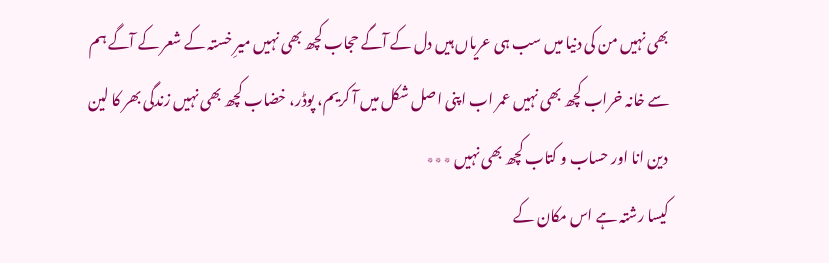بھی نہیں من کی دنیا میں سب ہی عریاں ہیں دل کے آگے حجاب کچھ بھی نہیں میرِ خستہ کے شعر کے آگے ہم سے خانہ خراب کچھ بھی نہیں عمر اب اپنی اصل شکل میں آ کریم، پوڈر، خضاب کچھ بھی نہیں زندگی بھر کا لین دین انا اور حساب و کتاب کچھ بھی نہیں ٭٭٭
کیسا رشتہ ہے اس مکان کے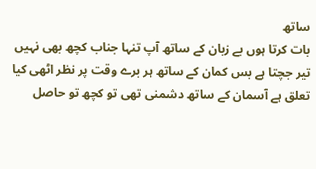ساتھ
بات کرتا ہوں بے زبان کے ساتھ آپ تنہا جناب کچھ بھی نہیں تیر جچتا ہے بس کمان کے ساتھ ہر برے وقت پر نظر اٹھی کیا تعلق ہے آسمان کے ساتھ دشمنی تھی تو کچھ تو حاصل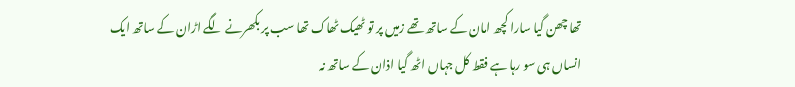تھا چھن گیا سارا کچھ امان کے ساتھ تھے زمیں پر تو ٹھیک ٹھاک تھا سب پر بکھرنے لگے اڑان کے ساتھ ایک انساں ہی سو رہا ہے فقط کل جہاں اٹھ گیا اذان کے ساتھ نہ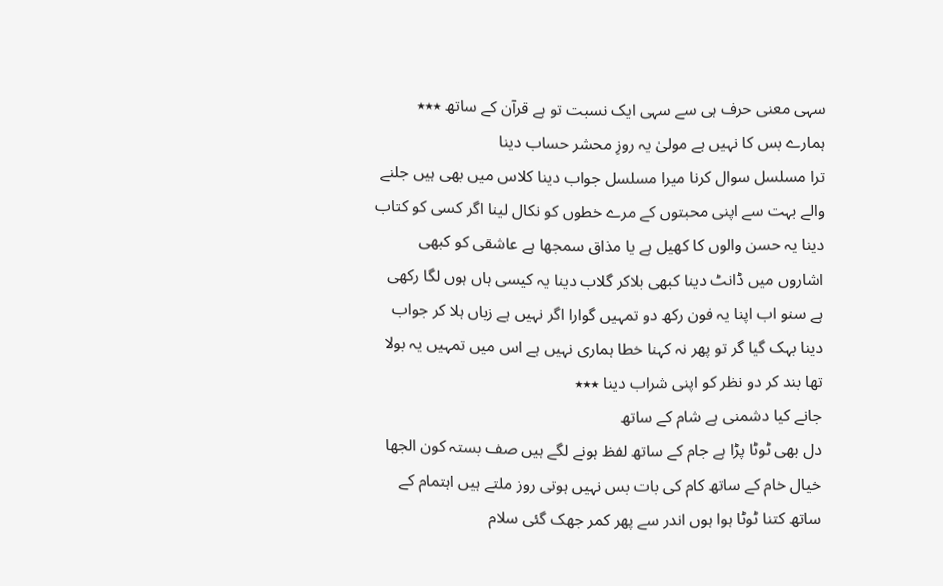سہی معنی حرف ہی سے سہی ایک نسبت تو ہے قرآن کے ساتھ ٭٭٭
ہمارے بس کا نہیں ہے مولیٰ یہ روزِ محشر حساب دینا
ترا مسلسل سوال کرنا میرا مسلسل جواب دینا کلاس میں بھی ہیں جلنے والے بہت سے اپنی محبتوں کے مرے خطوں کو نکال لینا اگر کسی کو کتاب دینا یہ حسن والوں کا کھیل ہے یا مذاق سمجھا ہے عاشقی کو کبھی اشاروں میں ڈانٹ دینا کبھی بلاکر گلاب دینا یہ کیسی ہاں ہوں لگا رکھی ہے سنو اب اپنا یہ فون رکھ دو تمہیں گوارا اگر نہیں ہے زباں ہلا کر جواب دینا بہک گیا گر تو پھر نہ کہنا خطا ہماری نہیں ہے اس میں تمہیں یہ بولا تھا بند کر دو نظر کو اپنی شراب دینا ٭٭٭
جانے کیا دشمنی ہے شام کے ساتھ
دل بھی ٹوٹا پڑا ہے جام کے ساتھ لفظ ہونے لگے ہیں صف بستہ کون الجھا خیال خام کے ساتھ کام کی بات بس نہیں ہوتی روز ملتے ہیں اہتمام کے ساتھ کتنا ٹوٹا ہوا ہوں اندر سے پھر کمر جھک گئی سلام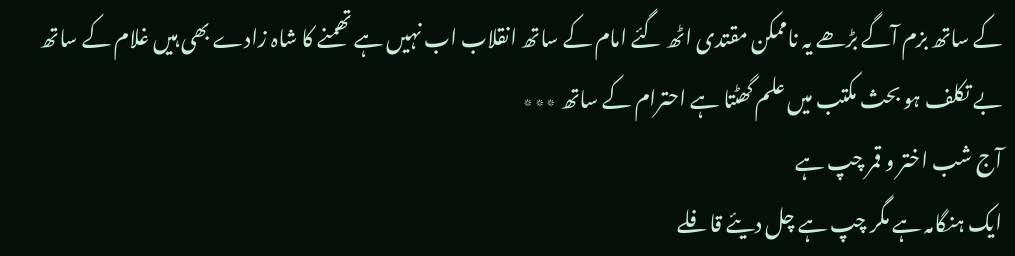کے ساتھ بزم آگے بڑھے یہ ناممکن مقتدی اٹھ گئے امام کے ساتھ انقلاب اب نہیں ہے تھمنے کا شاہ زادے بھی ہیں غلام کے ساتھ بے تکلف ہو بحث مکتب میں علم گھٹتا ہے احترام کے ساتھ ٭٭٭
آج شب اختر و قمر چپ ہے
ایک ہنگامہ ہے مگر چپ ہے چل دیئے قافلے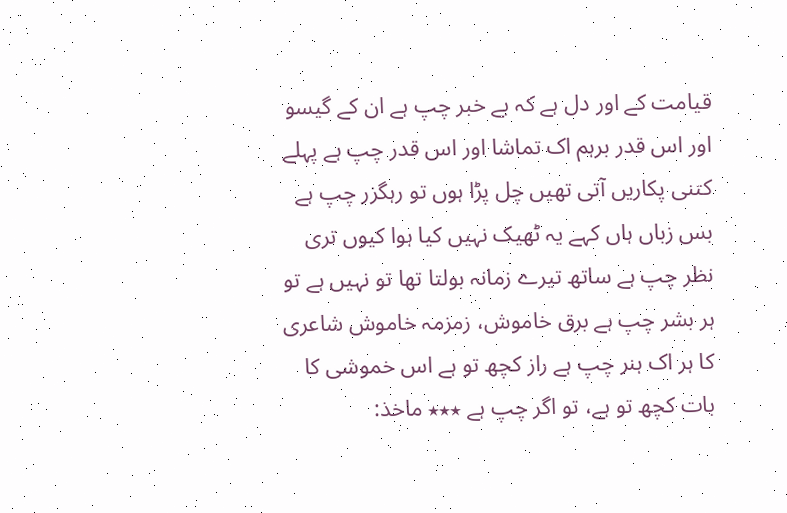قیامت کے اور دل ہے کہ بے خبر چپ ہے ان کے گیسو اور اس قدر برہم اک تماشا اور اس قدر چپ ہے پہلے کتنی پکاریں آتی تھیں چل پڑا ہوں تو رہگزر چپ ہے بس زباں ہاں کہے یہ ٹھیک نہیں کیا ہوا کیوں تری نظر چپ ہے ساتھ تیرے زمانہ بولتا تھا تو نہیں ہے تو ہر بشر چپ ہے برق خاموش، زمزمہ خاموش شاعری کا ہر اک ہنر چپ ہے راز کچھ تو ہے اس خموشی کا بات کچھ تو ہے، تو اگر چپ ہے ٭٭٭ ماخذ: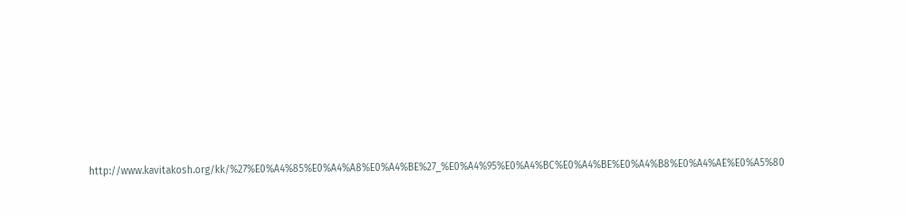http://www.kavitakosh.org/kk/%27%E0%A4%85%E0%A4%A8%E0%A4%BE%27_%E0%A4%95%E0%A4%BC%E0%A4%BE%E0%A4%B8%E0%A4%AE%E0%A5%80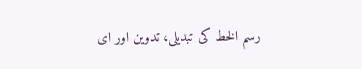رسم الخط کی تبدیلی، تدوین اور ای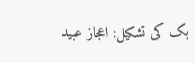بک کی تشکیل: اعجاز عبید